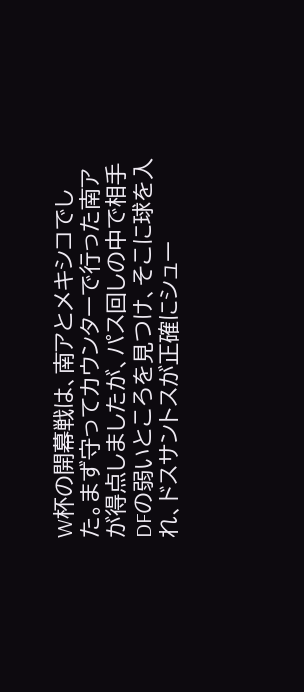W杯の開幕戦は、南アとメキシコでした。まず守ってカウンターで行った南アが得点しましたが、パス回しの中で相手DFの弱いところを見つけ、そこに球を入れ、ドスサントスが正確にシュー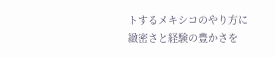トするメキシコのやり方に緻密さと経験の豊かさを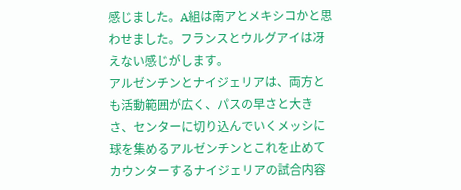感じました。A組は南アとメキシコかと思わせました。フランスとウルグアイは冴えない感じがします。
アルゼンチンとナイジェリアは、両方とも活動範囲が広く、パスの早さと大きさ、センターに切り込んでいくメッシに球を集めるアルゼンチンとこれを止めてカウンターするナイジェリアの試合内容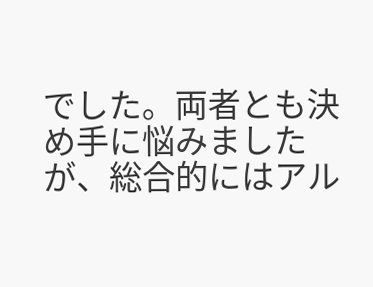でした。両者とも決め手に悩みましたが、総合的にはアル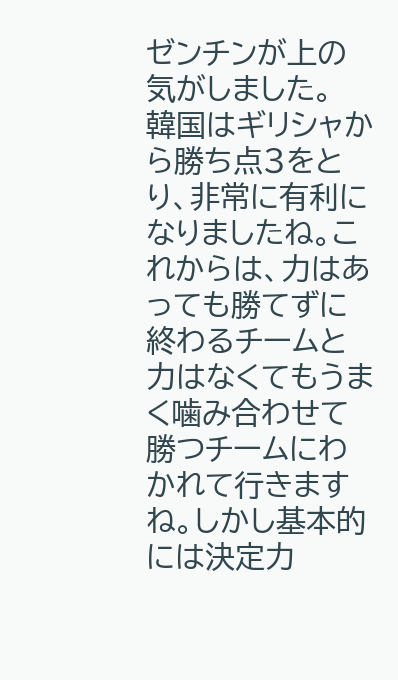ゼンチンが上の気がしました。
韓国はギリシャから勝ち点3をとり、非常に有利になりましたね。これからは、力はあっても勝てずに終わるチームと力はなくてもうまく噛み合わせて勝つチームにわかれて行きますね。しかし基本的には決定力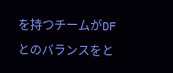を持つチームがDFとのバランスをと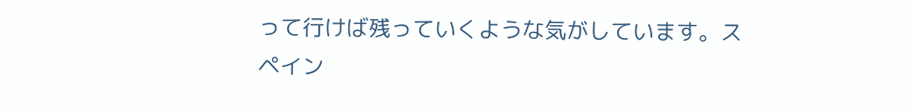って行けば残っていくような気がしています。スペイン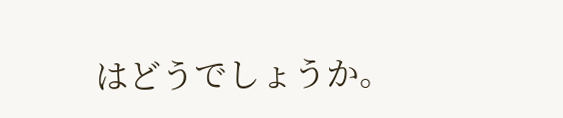はどうでしょうか。